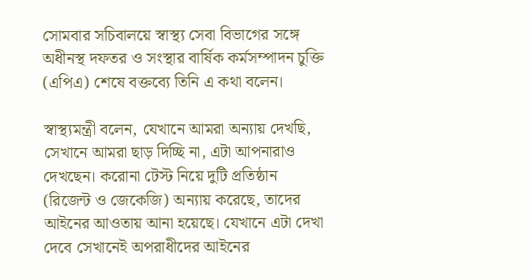সোমবার সচিবালয়ে স্বাস্থ্য সেবা বিভাগের সঙ্গে অধীনস্থ দফতর ও সংস্থার বার্ষিক কর্মসম্পাদন চুক্তি (এপিএ) শেষে বক্তব্যে তিনি এ কথা বলেন।

স্বাস্থ্যমন্ত্রী বলেন, যেখানে আমরা অন্যায় দেখছি, সেখানে আমরা ছাড় দিচ্ছি না, এটা আপনারাও দেখছেন। করোনা টেস্ট নিয়ে দুটি প্রতিষ্ঠান (রিজেন্ট ও জেকেজি) অন্যায় করেছে, তাদের আইনের আওতায় আনা হয়েছে। যেখানে এটা দেখা দেবে সেখানেই অপরাধীদের আইনের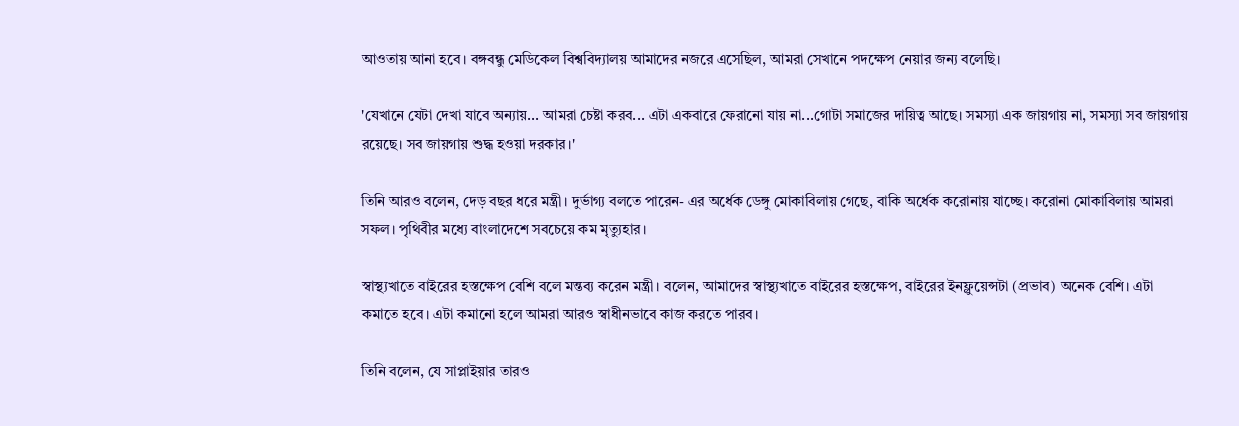আওতায় আনা হবে। বঙ্গবন্ধু মেডিকেল বিশ্ববিদ্যালয় আমাদের নজরে এসেছিল, আমরা সেখানে পদক্ষেপ নেয়ার জন্য বলেছি।

'যেখানে যেটা দেখা যাবে অন্যায়... আমরা চেষ্টা করব... এটা একবারে ফেরানো যায় না...গোটা সমাজের দায়িত্ব আছে। সমস্যা এক জায়গায় না, সমস্যা সব জায়গায় রয়েছে। সব জায়গায় শুদ্ধ হওয়া দরকার।'

তিনি আরও বলেন, দেড় বছর ধরে মন্ত্রী। দুর্ভাগ্য বলতে পারেন- এর অর্ধেক ডেঙ্গু মোকাবিলায় গেছে, বাকি অর্ধেক করোনায় যাচ্ছে। করোনা মোকাবিলায় আমরা সফল। পৃথিবীর মধ্যে বাংলাদেশে সবচেয়ে কম মৃত্যুহার।

স্বাস্থ্যখাতে বাইরের হস্তক্ষেপ বেশি বলে মন্তব্য করেন মন্ত্রী। বলেন, আমাদের স্বাস্থ্যখাতে বাইরের হস্তক্ষেপ, বাইরের ইনফ্লুয়েন্সটা (প্রভাব) অনেক বেশি। এটা কমাতে হবে। এটা কমানো হলে আমরা আরও স্বাধীনভাবে কাজ করতে পারব।

তিনি বলেন, যে সাপ্লাইয়ার তারও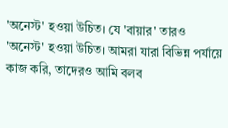'অনেস্ট' হওয়া উচিত। যে 'বায়ার' তারও 'অনেস্ট' হওয়া উচিত। আমরা যারা বিভিন্ন পর্যায়ে কাজ করি, তাদেরও আমি বলব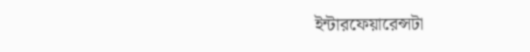ইন্টারফেয়ারেন্সটা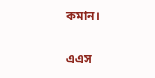কমান।

এএস